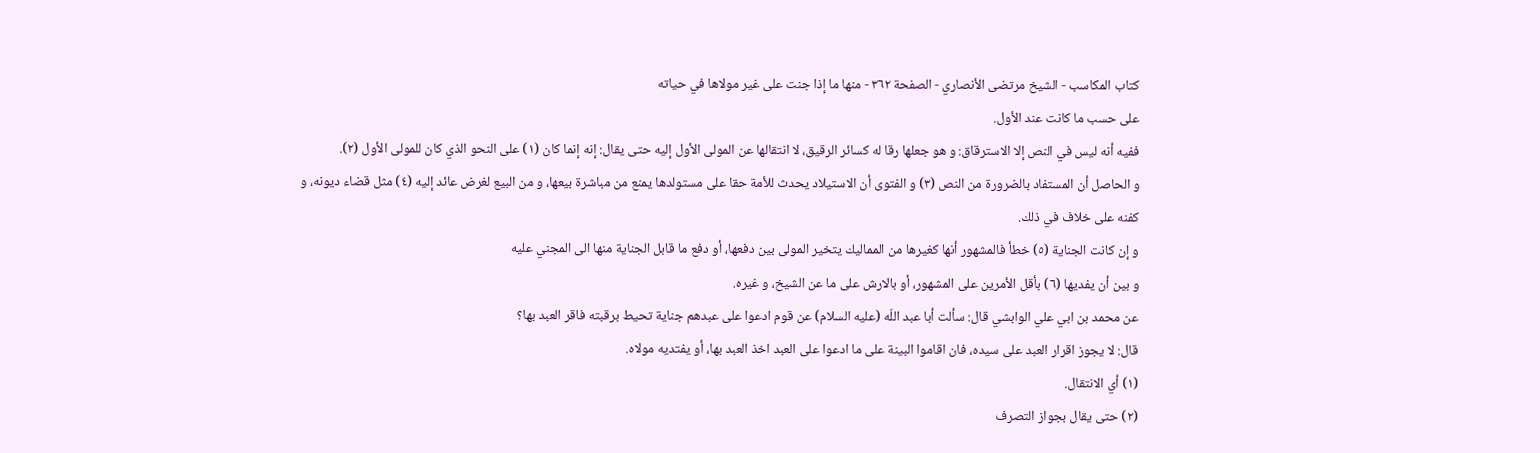كتاب المكاسب - الشيخ مرتضى الأنصاري - الصفحة ٣٦٢ - منها ما إذا جنت على غير مولاها في حياته
على حسب ما كانت عند الأول.
ففيه أنه ليس في النص إلا الاسترقاق: و هو جعلها رقا له كسائر الرقيق، لا انتقالها عن المولى الأول إليه حتى يقال: إنه إنما كان (١) على النحو الذي كان للمولى الأول (٢).
و الحاصل أن المستفاد بالضرورة من النص (٣) و الفتوى أن الاستيلاد يحدث للأمة حقا على مستولدها يمنع من مباشرة بيعها، و من البيع لغرض عائد إليه (٤) مثل قضاء ديونه، و كفنه على خلاف في ذلك.
و إن كانت الجناية (٥) خطأ فالمشهور أنها كغيرها من المماليك يتخير المولى بين دفعها، أو دفع ما قابل الجناية منها الى المجني عليه
و بين أن يفديها (٦) بأقل الأمرين على المشهور، أو بالارش على ما عن الشيخ، و غيره.
عن محمد بن ابي علي الوابشي قال: سألت أبا عبد اللّه (عليه السلام) عن قوم ادعوا على عبدهم جناية تحيط برقبته فاقر العبد بها؟
قال: لا يجوز اقرار العبد على سيده، فان اقاموا البينة على ما ادعوا على العبد اخذ العبد بها، أو يفتديه مولاه.
(١) أي الانتقال.
(٢) حتى يقال بجواز التصرف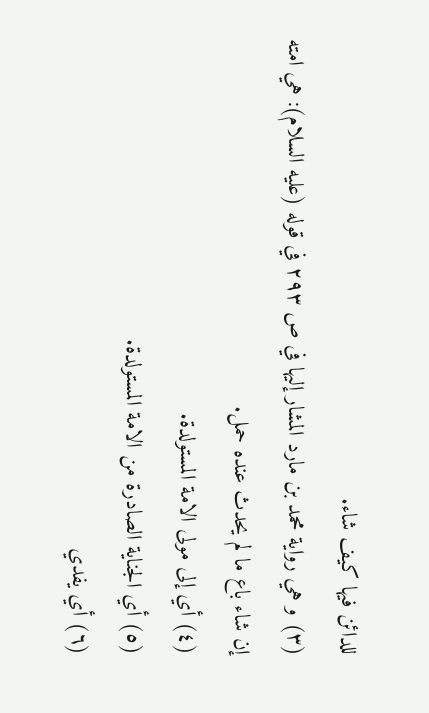للدائن فيها كيف شاء.
(٣) و هي رواية محمد بن مارد المشار إليها في ص ٢٩٣ في قوله (عليه السلام): هي امته إن شاء باع ما لم يحدث عنده حمل.
(٤) أي إلى مولى الامة المستولدة.
(٥) أي الجناية الصادرة من الامة المستولدة.
(٦) أي يفدي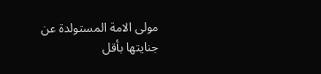مولى الامة المستولدة عن جنايتها بأقل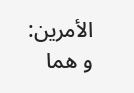الأمرين:
و هما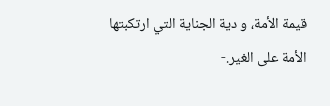قيمة الأمة، و دية الجناية التي ارتكبتها الأمة على الغير.-